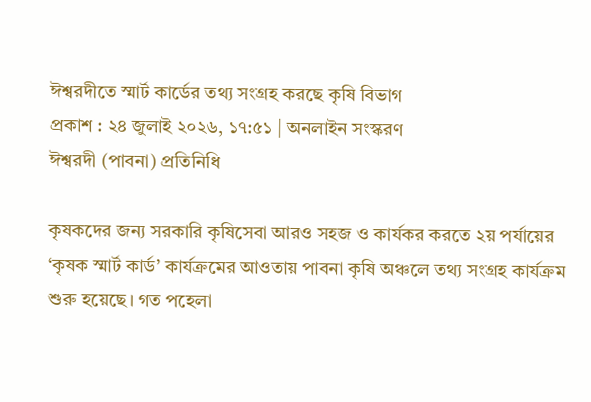ঈশ্বরদীতে স্মার্ট কার্ডের তথ্য সংগ্রহ করছে কৃষি বিভাগ
প্রকাশ : ২৪ জুলাই ২০২৬, ১৭:৫১ | অনলাইন সংস্করণ
ঈশ্বরদী (পাবনা) প্রতিনিধি

কৃষকদের জন্য সরকারি কৃষিসেবা আরও সহজ ও কার্যকর করতে ২য় পর্যায়ের ‘কৃষক স্মার্ট কার্ড’ কার্যক্রমের আওতায় পাবনা কৃষি অঞ্চলে তথ্য সংগ্রহ কার্যক্রম শুরু হয়েছে। গত পহেলা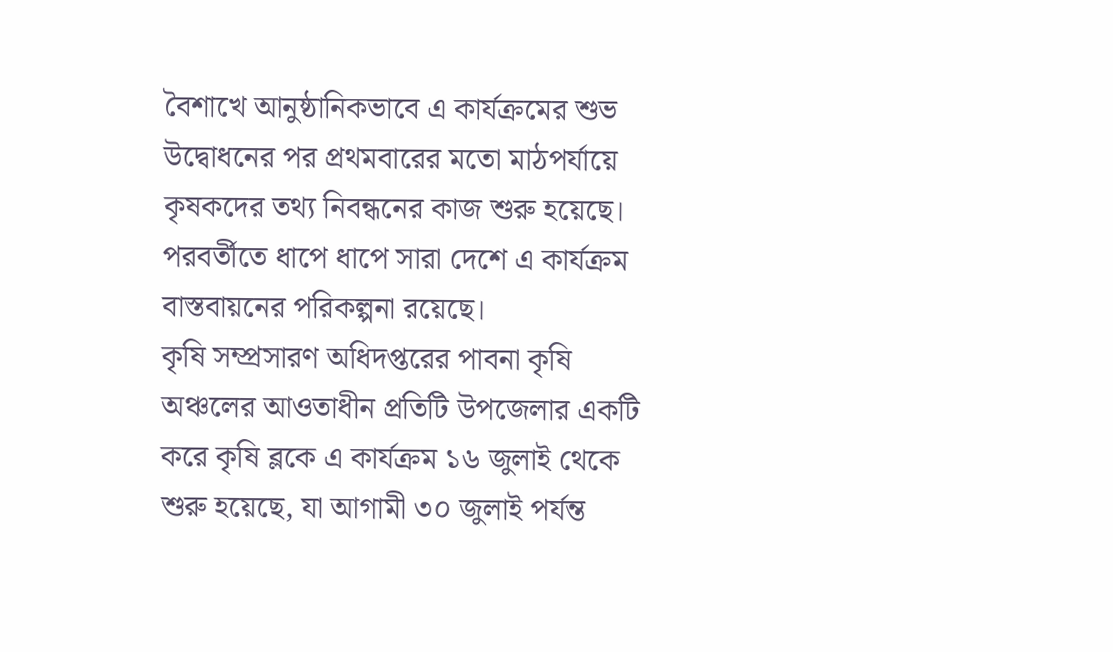বৈশাখে আনুষ্ঠানিকভাবে এ কার্যক্রমের শুভ উদ্বোধনের পর প্রথমবারের মতো মাঠপর্যায়ে কৃষকদের তথ্য নিবন্ধনের কাজ শুরু হয়েছে। পরবর্তীতে ধাপে ধাপে সারা দেশে এ কার্যক্রম বাস্তবায়নের পরিকল্পনা রয়েছে।
কৃষি সম্প্রসারণ অধিদপ্তরের পাবনা কৃষি অঞ্চলের আওতাধীন প্রতিটি উপজেলার একটি করে কৃষি ব্লকে এ কার্যক্রম ১৬ জুলাই থেকে শুরু হয়েছে, যা আগামী ৩০ জুলাই পর্যন্ত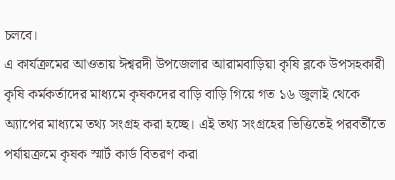চলবে।
এ কার্যক্রমের আওতায় ঈশ্বরদী উপজেলার আরামবাড়িয়া কৃষি ব্লকে উপসহকারী কৃষি কর্মকর্তাদের মাধ্যমে কৃষকদের বাড়ি বাড়ি গিয়ে গত ১৬ জুলাই থেকে অ্যাপের মাধ্যমে তথ্য সংগ্রহ করা হচ্ছে। এই তথ্য সংগ্রহের ভিত্তিতেই পরবর্তীতে পর্যায়ক্রমে কৃষক স্মার্ট কার্ড বিতরণ করা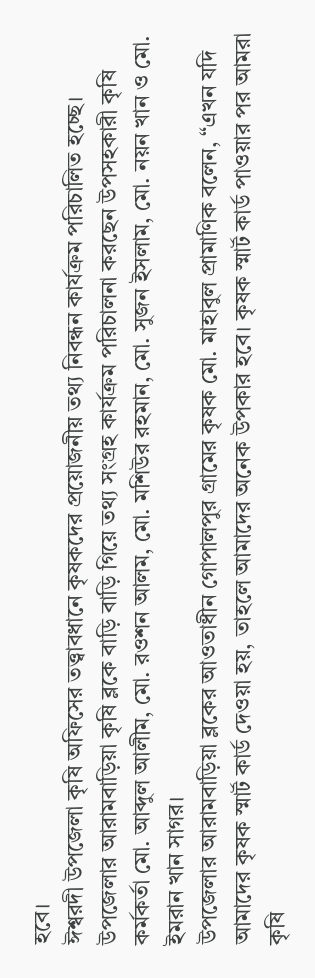হবে।
ঈশ্বরদী উপজেলা কৃষি অফিসের তত্ত্বাবধানে কৃষকদের প্রয়োজনীয় তথ্য নিবন্ধন কার্যক্রম পরিচালিত হচ্ছে। উপজেলার আরামবাড়িয়া কৃষি ব্লকে বাড়ি বাড়ি গিয়ে তথ্য সংগ্রহ কার্যক্রম পরিচালনা করছেন উপসহকারী কৃষি কর্মকর্তা মো. আব্দুল আলীম, মো. রওশন আলম, মো. মশিউর রহমান, মো. সুজন ইসলাম, মো. নয়ন খান ও মো. ইমরান খান সাগর।
উপজেলার আরামবাড়িয়া ব্লকের আওতাধীন গোপালপুর গ্রামের কৃষক মো. মাহাবুল প্রামাণিক বলেন, “এখন যদি আমাদের কৃষক স্মার্ট কার্ড দেওয়া হয়, তাহলে আমাদের অনেক উপকার হবে। কৃষক স্মার্ট কার্ড পাওয়ার পর আমরা কৃষি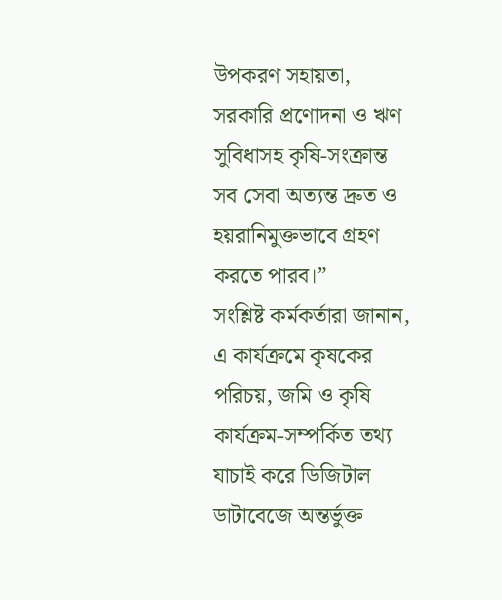উপকরণ সহায়তা, সরকারি প্রণোদনা ও ঋণ সুবিধাসহ কৃষি-সংক্রান্ত সব সেবা অত্যন্ত দ্রুত ও হয়রানিমুক্তভাবে গ্রহণ করতে পারব।”
সংশ্লিষ্ট কর্মকর্তারা জানান, এ কার্যক্রমে কৃষকের পরিচয়, জমি ও কৃষি কার্যক্রম-সম্পর্কিত তথ্য যাচাই করে ডিজিটাল ডাটাবেজে অন্তর্ভুক্ত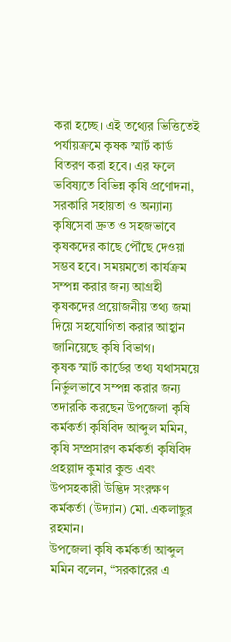করা হচ্ছে। এই তথ্যের ভিত্তিতেই পর্যায়ক্রমে কৃষক স্মার্ট কার্ড বিতরণ করা হবে। এর ফলে ভবিষ্যতে বিভিন্ন কৃষি প্রণোদনা, সরকারি সহায়তা ও অন্যান্য কৃষিসেবা দ্রুত ও সহজভাবে কৃষকদের কাছে পৌঁছে দেওয়া সম্ভব হবে। সময়মতো কার্যক্রম সম্পন্ন করার জন্য আগ্রহী কৃষকদের প্রয়োজনীয় তথ্য জমা দিয়ে সহযোগিতা করার আহ্বান জানিয়েছে কৃষি বিভাগ।
কৃষক স্মার্ট কার্ডের তথ্য যথাসময়ে নির্ভুলভাবে সম্পন্ন করার জন্য তদারকি করছেন উপজেলা কৃষি কর্মকর্তা কৃষিবিদ আব্দুল মমিন, কৃষি সম্প্রসারণ কর্মকর্তা কৃষিবিদ প্রহল্লাদ কুমার কুন্ড এবং উপসহকারী উদ্ভিদ সংরক্ষণ কর্মকর্তা (উদ্যান) মো. একলাছুর রহমান।
উপজেলা কৃষি কর্মকর্তা আব্দুল মমিন বলেন, “সরকারের এ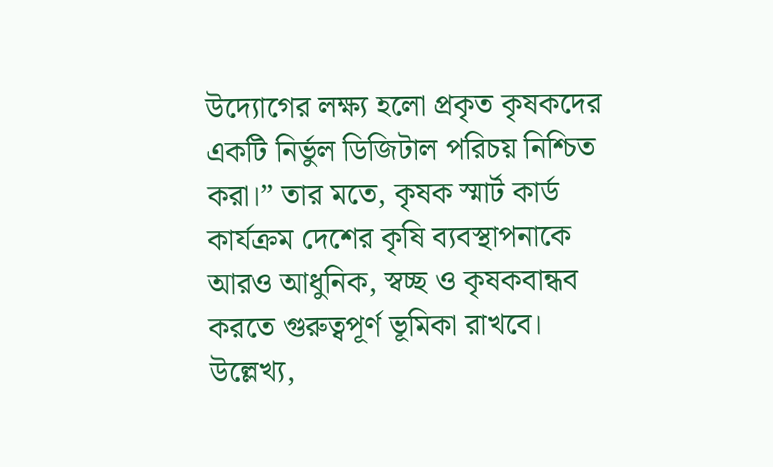উদ্যোগের লক্ষ্য হলো প্রকৃত কৃষকদের একটি নির্ভুল ডিজিটাল পরিচয় নিশ্চিত করা।” তার মতে, কৃষক স্মার্ট কার্ড কার্যক্রম দেশের কৃষি ব্যবস্থাপনাকে আরও আধুনিক, স্বচ্ছ ও কৃষকবান্ধব করতে গুরুত্বপূর্ণ ভূমিকা রাখবে।
উল্লেখ্য,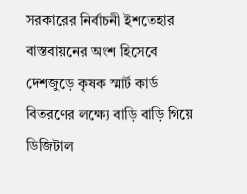সরকারের নির্বাচনী ইশতেহার বাস্তবায়নের অংশ হিসেবে দেশজুড়ে কৃষক স্মার্ট কার্ড বিতরণের লক্ষ্যে বাড়ি বাড়ি গিয়ে ডিজিটাল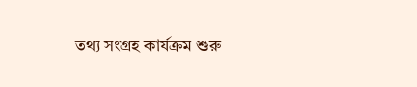তথ্য সংগ্রহ কার্যক্রম শুরু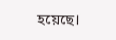হয়েছে।